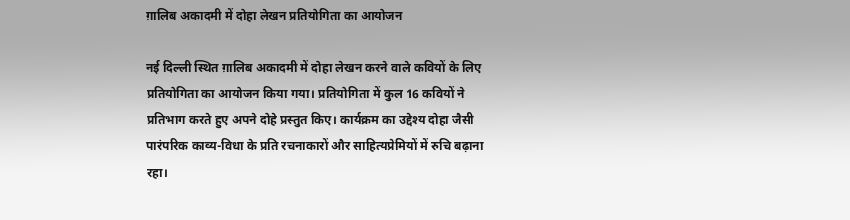ग़ालिब अकादमी में दोहा लेखन प्रतियोगिता का आयोजन

नई दिल्ली स्थित ग़ालिब अकादमी में दोहा लेखन करने वाले कवियों के लिए प्रतियोगिता का आयोजन किया गया। प्रतियोगिता में कुल 16 कवियों ने प्रतिभाग करते हुए अपने दोहे प्रस्तुत किए। कार्यक्रम का उद्देश्य दोहा जैसी पारंपरिक काव्य-विधा के प्रति रचनाकारों और साहित्यप्रेमियों में रुचि बढ़ाना रहा।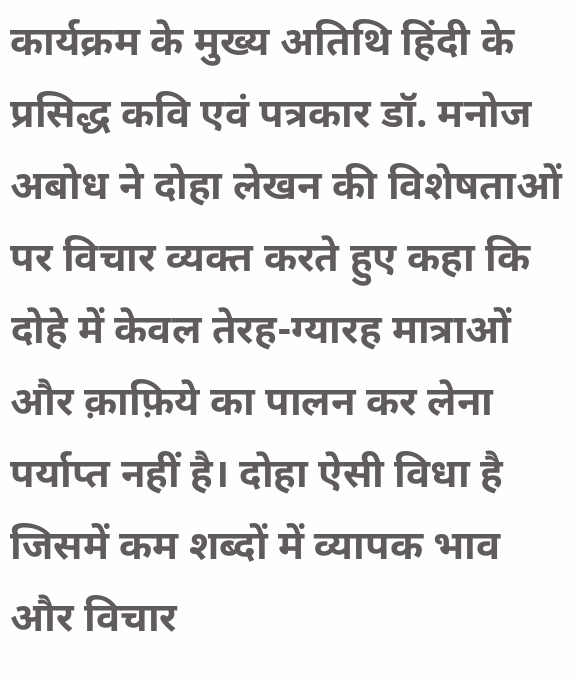कार्यक्रम के मुख्य अतिथि हिंदी के प्रसिद्ध कवि एवं पत्रकार डॉ. मनोज अबोध ने दोहा लेखन की विशेषताओं पर विचार व्यक्त करते हुए कहा कि दोहे में केवल तेरह-ग्यारह मात्राओं और क़ाफ़िये का पालन कर लेना पर्याप्त नहीं है। दोहा ऐसी विधा है जिसमें कम शब्दों में व्यापक भाव और विचार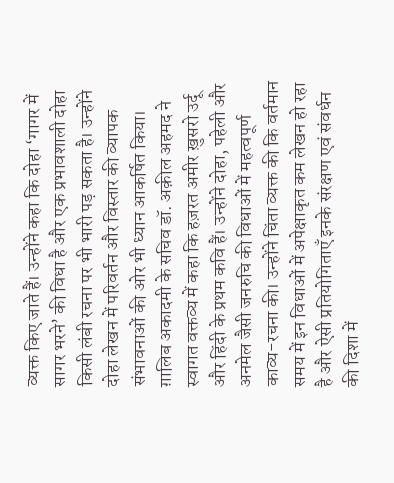व्यक्त किए जाते हैं। उन्होंने कहा कि दोहा ‘गागर में सागर भरने’ की विधा है और एक प्रभावशाली दोहा किसी लंबी रचना पर भी भारी पड़ सकता है। उन्होंने दोहा लेखन में परिवर्तन और विस्तार की व्यापक संभावनाओं की ओर भी ध्यान आकर्षित किया।
ग़ालिब अकादमी के सचिव डॉ. अक़ील अहमद ने स्वागत वक्तव्य में कहा कि हज़रत अमीर ख़ुसरो उर्दू और हिंदी के प्रथम कवि हैं। उन्होंने दोहा, पहेली और अनमेल जैसी जनरुचि की विधाओं में महत्वपूर्ण काव्य-रचना की। उन्होंने चिंता व्यक्त की कि वर्तमान समय में इन विधाओं में अपेक्षाकृत कम लेखन हो रहा है और ऐसी प्रतियोगिताएँ इनके संरक्षण एवं संवर्धन की दिशा में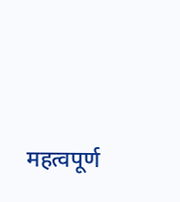महत्वपूर्ण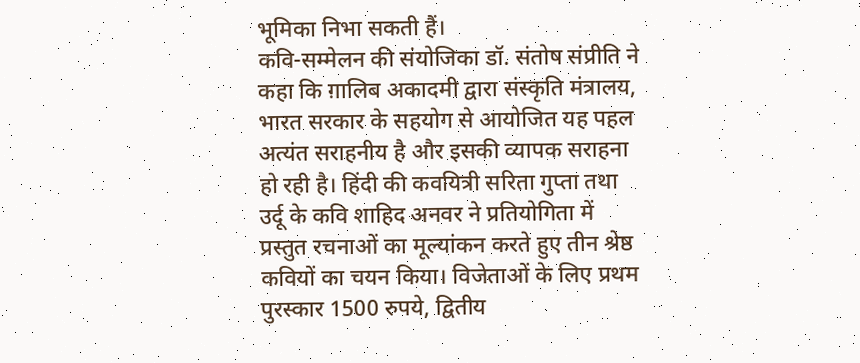भूमिका निभा सकती हैं।
कवि-सम्मेलन की संयोजिका डॉ. संतोष संप्रीति ने कहा कि ग़ालिब अकादमी द्वारा संस्कृति मंत्रालय, भारत सरकार के सहयोग से आयोजित यह पहल अत्यंत सराहनीय है और इसकी व्यापक सराहना हो रही है। हिंदी की कवयित्री सरिता गुप्ता तथा उर्दू के कवि शाहिद अनवर ने प्रतियोगिता में प्रस्तुत रचनाओं का मूल्यांकन करते हुए तीन श्रेष्ठ कवियों का चयन किया। विजेताओं के लिए प्रथम पुरस्कार 1500 रुपये, द्वितीय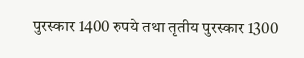पुरस्कार 1400 रुपये तथा तृतीय पुरस्कार 1300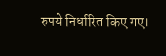रुपये निर्धारित किए गए।